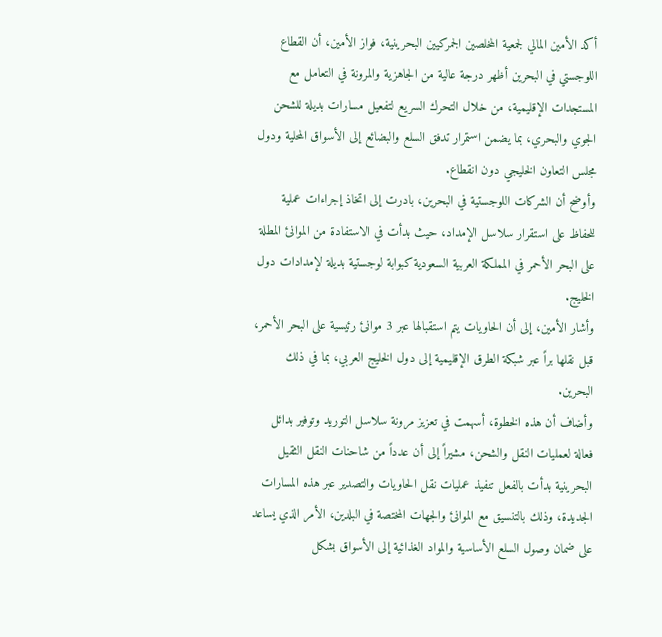أكد الأمين المالي لجمعية المخلصين الجمركيين البحرينية، فواز الأمين، أن القطاع اللوجستي في البحرين أظهر درجة عالية من الجاهزية والمرونة في التعامل مع المستجدات الإقليمية، من خلال التحرك السريع لتفعيل مسارات بديلة للشحن الجوي والبحري، بما يضمن استمرار تدفق السلع والبضائع إلى الأسواق المحلية ودول مجلس التعاون الخليجي دون انقطاع.
وأوضح أن الشركات اللوجستية في البحرين، بادرت إلى اتخاذ إجراءات عملية للحفاظ على استقرار سلاسل الإمداد، حيث بدأت في الاستفادة من الموانئ المطلة على البحر الأحمر في المملكة العربية السعودية كبوابة لوجستية بديلة لإمدادات دول الخليج.
وأشار الأمين، إلى أن الحاويات يتم استقبالها عبر 3 موانئ رئيسية على البحر الأحمر، قبل نقلها براً عبر شبكة الطرق الإقليمية إلى دول الخليج العربي، بما في ذلك البحرين.
وأضاف أن هذه الخطوة، أسهمت في تعزيز مرونة سلاسل التوريد وتوفير بدائل فعالة لعمليات النقل والشحن، مشيراً إلى أن عدداً من شاحنات النقل الثقيل البحرينية بدأت بالفعل تنفيذ عمليات نقل الحاويات والتصدير عبر هذه المسارات الجديدة، وذلك بالتنسيق مع الموانئ والجهات المختصة في البلدين، الأمر الذي يساعد على ضمان وصول السلع الأساسية والمواد الغذائية إلى الأسواق بشكل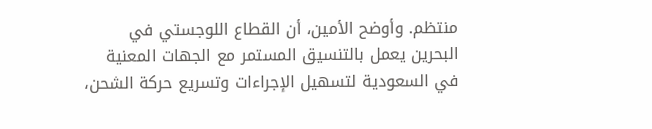منتظم. وأوضح الأمين، أن القطاع اللوجستي في البحرين يعمل بالتنسيق المستمر مع الجهات المعنية في السعودية لتسهيل الإجراءات وتسريع حركة الشحن،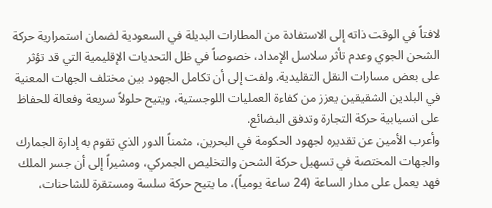لافتاً في الوقت ذاته إلى الاستفادة من المطارات البديلة في السعودية لضمان استمرارية حركة الشحن الجوي وعدم تأثر سلاسل الإمداد، خصوصاً في ظل التحديات الإقليمية التي قد تؤثر على بعض مسارات النقل التقليدية. ولفت إلى أن تكامل الجهود بين مختلف الجهات المعنية في البلدين الشقيقين يعزز من كفاءة العمليات اللوجستية، ويتيح حلولاً سريعة وفعالة للحفاظ على انسيابية حركة التجارة وتدفق البضائع.
وأعرب الأمين عن تقديره لجهود الحكومة في البحرين، مثمناً الدور الذي تقوم به إدارة الجمارك والجهات المختصة في تسهيل حركة الشحن والتخليص الجمركي، ومشيراً إلى أن جسر الملك فهد يعمل على مدار الساعة (24 ساعة يومياً)، ما يتيح حركة سلسة ومستقرة للشاحنات،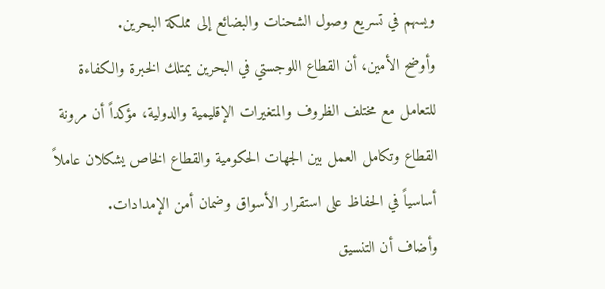ويسهم في تسريع وصول الشحنات والبضائع إلى مملكة البحرين.
وأوضح الأمين، أن القطاع اللوجستي في البحرين يمتلك الخبرة والكفاءة للتعامل مع مختلف الظروف والمتغيرات الإقليمية والدولية، مؤكداً أن مرونة القطاع وتكامل العمل بين الجهات الحكومية والقطاع الخاص يشكلان عاملاً أساسياً في الحفاظ على استقرار الأسواق وضمان أمن الإمدادات.
وأضاف أن التنسيق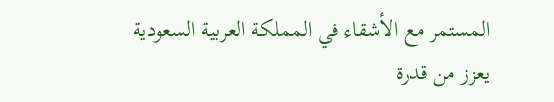المستمر مع الأشقاء في المملكة العربية السعودية يعزز من قدرة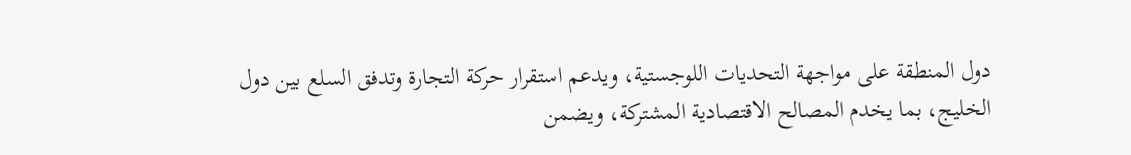دول المنطقة على مواجهة التحديات اللوجستية، ويدعم استقرار حركة التجارة وتدفق السلع بين دول الخليج، بما يخدم المصالح الاقتصادية المشتركة، ويضمن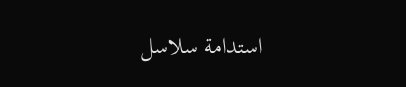استدامة سلاسل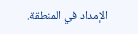الإمداد في المنطقة.